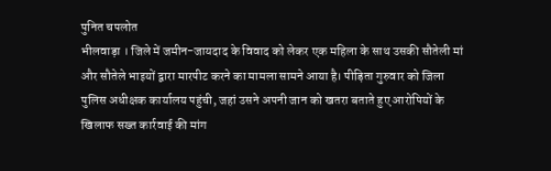पुनित चपलोत
भीलवाड़ा । जिले में जमीन-जायदाद के विवाद को लेकर एक महिला के साथ उसकी सौतेली मां और सौतेले भाइयों द्वारा मारपीट करने का मामला सामने आया है। पीड़िता गुरुवार को जिला पुलिस अधीक्षक कार्यालय पहुंची, जहां उसने अपनी जान को खतरा बताते हुए आरोपियों के खिलाफ सख्त कार्रवाई की मांग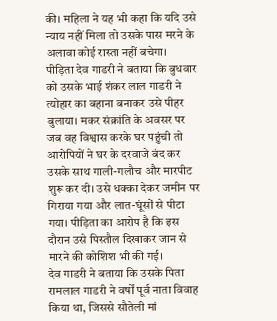की। महिला ने यह भी कहा कि यदि उसे न्याय नहीं मिला तो उसके पास मरने के अलावा कोई रास्ता नहीं बचेगा।
पीड़िता देव गाडरी ने बताया कि बुधवार को उसके भाई शंकर लाल गाडरी ने त्योहार का बहाना बनाकर उसे पीहर बुलाया। मकर संक्रांति के अवसर पर जब वह विश्वास करके घर पहुंची तो आरोपियों ने घर के दरवाजे बंद कर उसके साथ गाली-गलौच और मारपीट शुरू कर दी। उसे धक्का देकर जमीन पर गिराया गया और लात-घूंसों से पीटा गया। पीड़िता का आरोप है कि इस दौरान उसे पिस्तौल दिखाकर जान से मारने की कोशिश भी की गई।
देव गाडरी ने बताया कि उसके पिता रामलाल गाडरी ने वर्षों पूर्व नाता विवाह किया था, जिससे सौतेली मां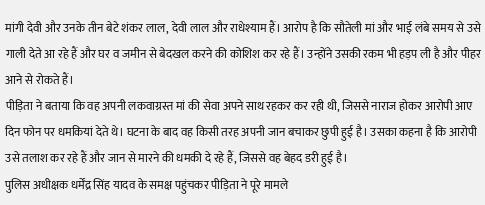मांगी देवी और उनके तीन बेटे शंकर लाल, देवी लाल और राधेश्याम हैं। आरोप है कि सौतेली मां और भाई लंबे समय से उसे गाली देते आ रहे हैं और घर व जमीन से बेदखल करने की कोशिश कर रहे हैं। उन्होंने उसकी रकम भी हड़प ली है और पीहर आने से रोकते हैं।
पीड़िता ने बताया कि वह अपनी लकवाग्रस्त मां की सेवा अपने साथ रहकर कर रही थी, जिससे नाराज होकर आरोपी आए दिन फोन पर धमकियां देते थे। घटना के बाद वह किसी तरह अपनी जान बचाकर छुपी हुई है। उसका कहना है कि आरोपी उसे तलाश कर रहे हैं और जान से मारने की धमकी दे रहे हैं, जिससे वह बेहद डरी हुई है।
पुलिस अधीक्षक धर्मेंद्र सिंह यादव के समक्ष पहुंचकर पीड़िता ने पूरे मामले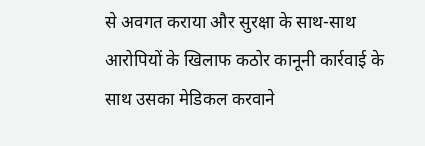से अवगत कराया और सुरक्षा के साथ-साथ आरोपियों के खिलाफ कठोर कानूनी कार्रवाई के साथ उसका मेडिकल करवाने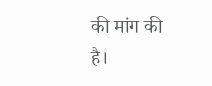की मांग की है।